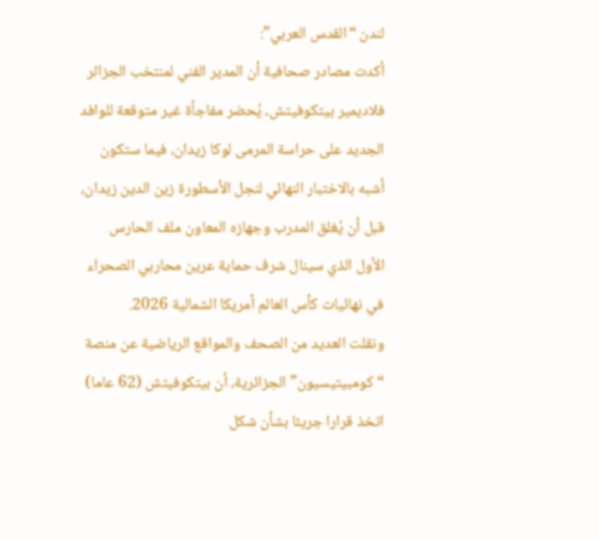لندن “القدس العربي”:
أكدت مصادر صحافية أن المدير الفني لمنتخب الجزائر فلاديمير بيتكوفيتش، يُحضر مفاجأة غير متوقعة للوافد الجديد على حراسة المرمى لوكا زيدان، فيما ستكون أشبه بالاختبار النهائي لنجل الأسطورة زين الدين زيدان، قبل أن يُغلق المدرب وجهازه المعاون ملف الحارس الأول الذي سينال شرف حماية عرين محاربي الصحراء في نهائيات كأس العالم أمريكا الشمالية 2026.
ونقلت العديد من الصحف والمواقع الرياضية عن منصة “كومبيتيسيون” الجزائرية، أن بيتكوفيتش (62 عاما) اتخذ قرارا جريئا بشأن شكل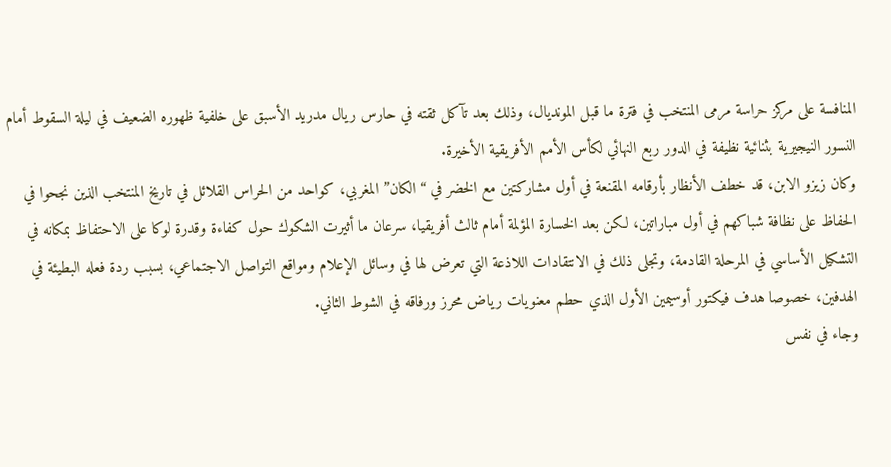المنافسة على مركز حراسة مرمى المنتخب في فترة ما قبل المونديال، وذلك بعد تآكل ثقته في حارس ريال مدريد الأسبق على خلفية ظهوره الضعيف في ليلة السقوط أمام النسور النيجيرية بثنائية نظيفة في الدور ربع النهائي لكأس الأمم الأفريقية الأخيرة.
وكان زيزو الابن، قد خطف الأنظار بأرقامه المقنعة في أول مشاركتين مع الخضر في “الكان” المغربي، كواحد من الحراس القلائل في تاريخ المنتخب الذين نجحوا في الحفاظ على نظافة شباكهم في أول مباراتين، لكن بعد الخسارة المؤلمة أمام ثالث أفريقيا، سرعان ما أثيرت الشكوك حول كفاءة وقدرة لوكا على الاحتفاظ بمكانه في التشكيل الأساسي في المرحلة القادمة، وتجلى ذلك في الانتقادات اللاذعة التي تعرض لها في وسائل الإعلام ومواقع التواصل الاجتماعي، بسبب ردة فعله البطيئة في الهدفين، خصوصا هدف فيكتور أوسيمين الأول الذي حطم معنويات رياض محرز ورفاقه في الشوط الثاني.
وجاء في نفس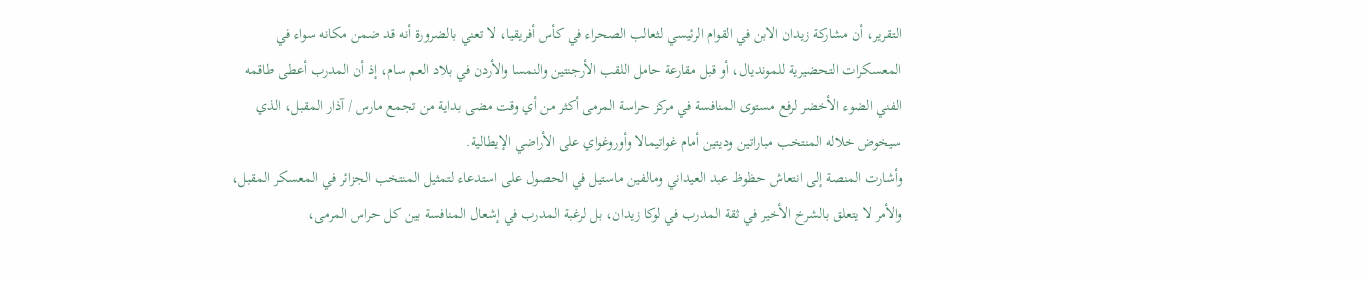التقرير، أن مشاركة زيدان الابن في القوام الرئيسي لثعالب الصحراء في كأس أفريقيا، لا تعني بالضرورة أنه قد ضمن مكانه سواء في المعسكرات التحضيرية للمونديال، أو قبل مقارعة حامل اللقب الأرجنتين والنمسا والأردن في بلاد العم سام، إذ أن المدرب أعطى طاقمه الفني الضوء الأخضر لرفع مستوى المنافسة في مركز حراسة المرمى أكثر من أي وقت مضى بداية من تجمع مارس / آذار المقبل، الذي سيخوض خلاله المنتخب مباراتين وديتين أمام غواتيمالا وأوروغواي على الأراضي الإيطالية.
وأشارت المنصة إلى انتعاش حظوظ عبد العيداني ومالفين ماستيل في الحصول على استدعاء لتمثيل المنتخب الجزائر في المعسكر المقبل، والأمر لا يتعلق بالشرخ الأخير في ثقة المدرب في لوكا زيدان، بل لرغبة المدرب في إشعال المنافسة بين كل حراس المرمى،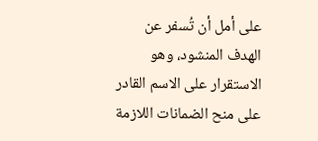على أمل أن تُسفر عن الهدف المنشود، وهو الاستقرار على الاسم القادر على منح الضمانات اللازمة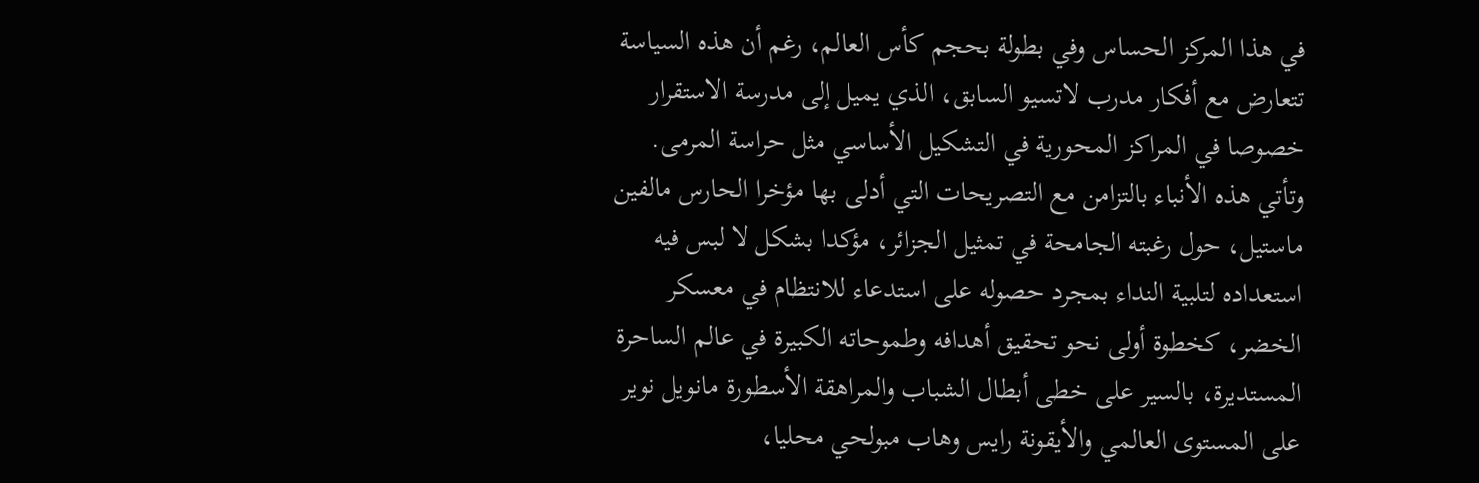في هذا المركز الحساس وفي بطولة بحجم كأس العالم، رغم أن هذه السياسة تتعارض مع أفكار مدرب لاتسيو السابق، الذي يميل إلى مدرسة الاستقرار خصوصا في المراكز المحورية في التشكيل الأساسي مثل حراسة المرمى.
وتأتي هذه الأنباء بالتزامن مع التصريحات التي أدلى بها مؤخرا الحارس مالفين ماستيل، حول رغبته الجامحة في تمثيل الجزائر، مؤكدا بشكل لا لبس فيه استعداده لتلبية النداء بمجرد حصوله على استدعاء للانتظام في معسكر الخضر، كخطوة أولى نحو تحقيق أهدافه وطموحاته الكبيرة في عالم الساحرة المستديرة، بالسير على خطى أبطال الشباب والمراهقة الأسطورة مانويل نوير على المستوى العالمي والأيقونة رايس وهاب مبولحي محليا،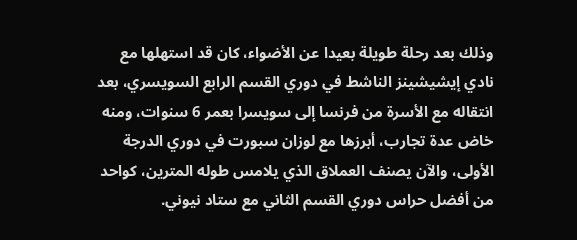وذلك بعد رحلة طويلة بعيدا عن الأضواء، كان قد استهلها مع نادي إيشيشينز الناشط في دوري القسم الرابع السويسري، بعد انتقاله مع الأسرة من فرنسا إلى سويسرا بعمر 6 سنوات، ومنه خاض عدة تجارب، أبرزها مع لوزان سبورت في دوري الدرجة الأولى، والآن يصنف العملاق الذي يلامس طوله المترين، كواحد من أفضل حراس دوري القسم الثاني مع ستاد نيوني.